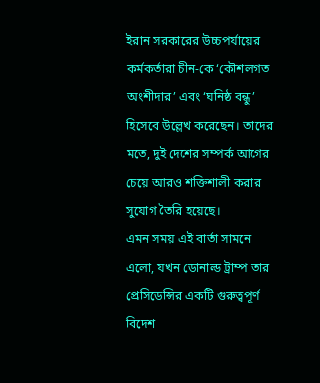ইরান সরকারের উচ্চপর্যায়ের কর্মকর্তারা চীন-কে ‘কৌশলগত অংশীদার’ এবং ‘ঘনিষ্ঠ বন্ধু’ হিসেবে উল্লেখ করেছেন। তাদের মতে, দুই দেশের সম্পর্ক আগের চেয়ে আরও শক্তিশালী করার সুযোগ তৈরি হয়েছে।
এমন সময় এই বার্তা সামনে এলো, যখন ডোনাল্ড ট্রাম্প তার প্রেসিডেন্সির একটি গুরুত্বপূর্ণ বিদেশ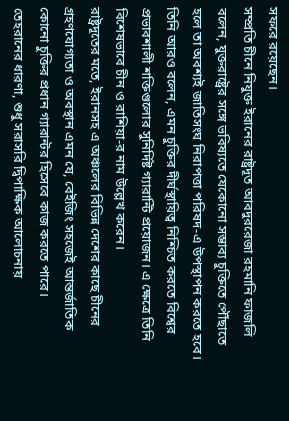সফরে রয়েছেন।
সম্প্রতি চীনে নিযুক্ত ইরানের রাষ্ট্রদূত আবদুররেজা রহমানি ফাজলি বলেন, যুক্তরাষ্ট্রের সঙ্গে ভবিষ্যতে যেকোনো সম্ভাব্য চুক্তিতে পৌঁছাতে হলে তা অবশ্যই জাতিসংঘ নিরাপত্তা পরিষদ-এ উপস্থাপন করতে হবে।
তিনি আরও বলেন, এমন চুক্তির দীর্ঘস্থায়িত্ব নিশ্চিত করতে বিশ্বের প্রভাবশালী শক্তিগুলোর সুনির্দিষ্ট গ্যারান্টি প্রয়োজন। এ ক্ষেত্রে তিনি বিশেষভাবে চীন ও রাশিয়া-র নাম উল্লেখ করেন।
রাষ্ট্রদূতের মতে, ইরানসহ এ অঞ্চলের বিভিন্ন দেশের কাছে চীনের গ্রহণযোগ্যতা ও অবস্থান এমন যে, বেইজিং সহজেই আন্তর্জাতিক কোনো চুক্তির প্রধান গ্যারান্টর হিসেবে কাজ করতে পারে।
তেহরানের ধারণা, শুধু সরাসরি দ্বিপাক্ষিক আলোচনায়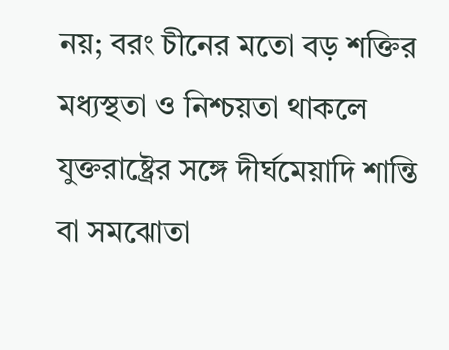নয়; বরং চীনের মতো বড় শক্তির মধ্যস্থতা ও নিশ্চয়তা থাকলে যুক্তরাষ্ট্রের সঙ্গে দীর্ঘমেয়াদি শান্তি বা সমঝোতা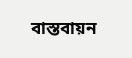বাস্তবায়ন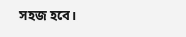সহজ হবে।